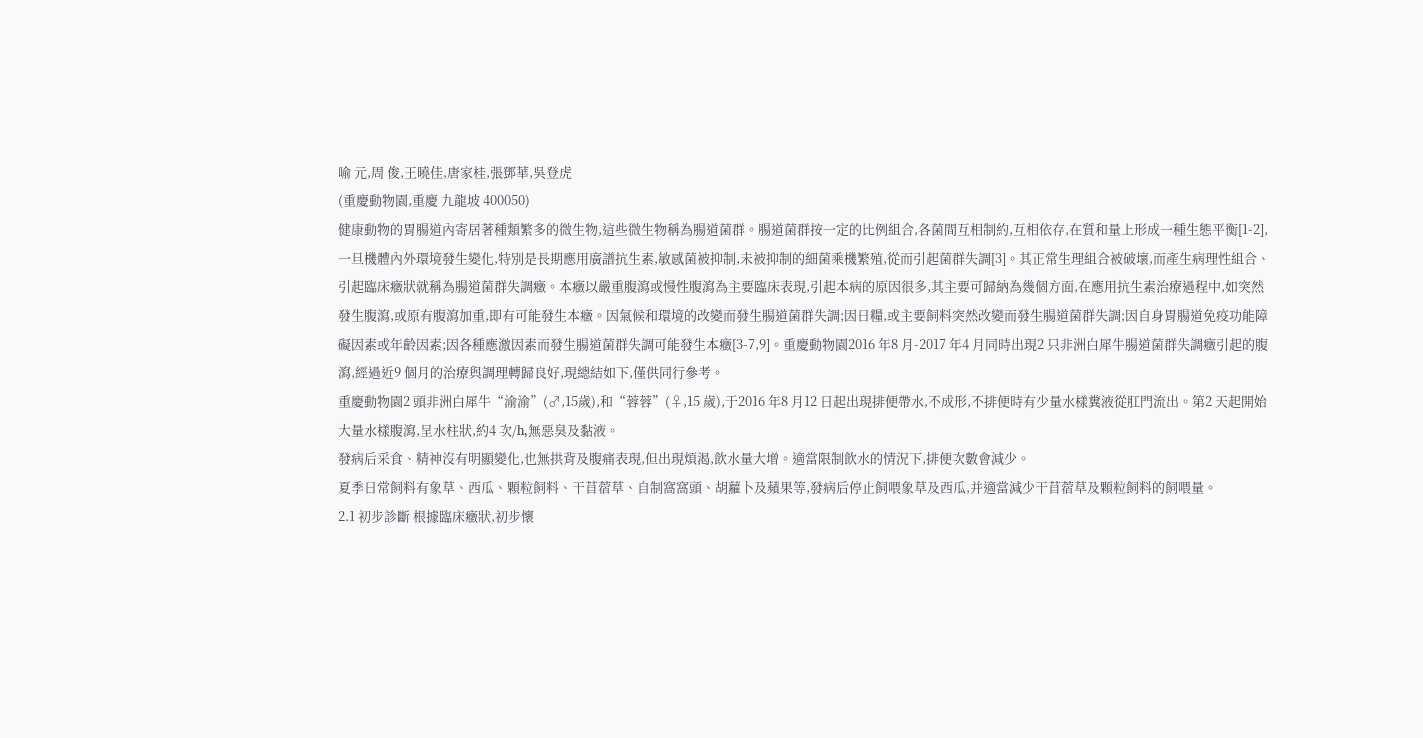喻 元,周 俊,王曉佳,唐家桂,張鄧華,吳登虎
(重慶動物園,重慶 九龍坡 400050)
健康動物的胃腸道內寄居著種類繁多的微生物,這些微生物稱為腸道菌群。腸道菌群按一定的比例組合,各菌間互相制約,互相依存,在質和量上形成一種生態平衡[1-2],一旦機體內外環境發生變化,特別是長期應用廣譜抗生素,敏感菌被抑制,未被抑制的細菌乘機繁殖,從而引起菌群失調[3]。其正常生理組合被破壞,而產生病理性組合、引起臨床癥狀就稱為腸道菌群失調癥。本癥以嚴重腹瀉或慢性腹瀉為主要臨床表現,引起本病的原因很多,其主要可歸納為幾個方面,在應用抗生素治療過程中,如突然發生腹瀉,或原有腹瀉加重,即有可能發生本癥。因氣候和環境的改變而發生腸道菌群失調;因日糧,或主要飼料突然改變而發生腸道菌群失調;因自身胃腸道免疫功能障礙因素或年齡因素;因各種應激因素而發生腸道菌群失調可能發生本癥[3-7,9]。重慶動物園2016 年8 月-2017 年4 月同時出現2 只非洲白犀牛腸道菌群失調癥引起的腹瀉,經過近9 個月的治療與調理轉歸良好,現總結如下,僅供同行參考。
重慶動物園2 頭非洲白犀牛“渝渝”(♂,15歲),和“蓉蓉”(♀,15 歲),于2016 年8 月12 日起出現排便帶水,不成形,不排便時有少量水樣糞液從肛門流出。第2 天起開始大量水樣腹瀉,呈水柱狀,約4 次/h,無惡臭及黏液。
發病后采食、精神沒有明顯變化,也無拱背及腹痛表現,但出現煩渴,飲水量大增。適當限制飲水的情況下,排便次數會減少。
夏季日常飼料有象草、西瓜、顆粒飼料、干苜蓿草、自制窩窩頭、胡蘿卜及蘋果等,發病后停止飼喂象草及西瓜,并適當減少干苜蓿草及顆粒飼料的飼喂量。
2.1 初步診斷 根據臨床癥狀,初步懷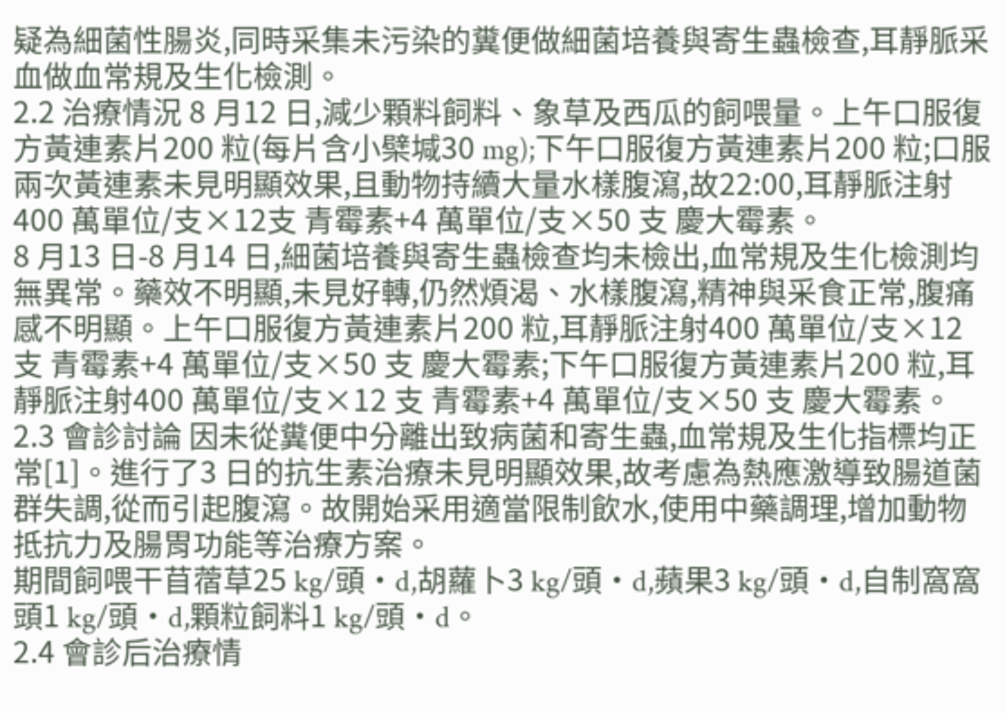疑為細菌性腸炎,同時采集未污染的糞便做細菌培養與寄生蟲檢查,耳靜脈采血做血常規及生化檢測。
2.2 治療情況 8 月12 日,減少顆料飼料、象草及西瓜的飼喂量。上午口服復方黃連素片200 粒(每片含小檗堿30 mg);下午口服復方黃連素片200 粒;口服兩次黃連素未見明顯效果,且動物持續大量水樣腹瀉,故22:00,耳靜脈注射400 萬單位/支×12支 青霉素+4 萬單位/支×50 支 慶大霉素。
8 月13 日-8 月14 日,細菌培養與寄生蟲檢查均未檢出,血常規及生化檢測均無異常。藥效不明顯,未見好轉,仍然煩渴、水樣腹瀉,精神與采食正常,腹痛感不明顯。上午口服復方黃連素片200 粒,耳靜脈注射400 萬單位/支×12 支 青霉素+4 萬單位/支×50 支 慶大霉素;下午口服復方黃連素片200 粒,耳靜脈注射400 萬單位/支×12 支 青霉素+4 萬單位/支×50 支 慶大霉素。
2.3 會診討論 因未從糞便中分離出致病菌和寄生蟲,血常規及生化指標均正常[1]。進行了3 日的抗生素治療未見明顯效果,故考慮為熱應激導致腸道菌群失調,從而引起腹瀉。故開始采用適當限制飲水,使用中藥調理,增加動物抵抗力及腸胃功能等治療方案。
期間飼喂干苜蓿草25 kg/頭·d,胡蘿卜3 kg/頭·d,蘋果3 kg/頭·d,自制窩窩頭1 kg/頭·d,顆粒飼料1 kg/頭·d。
2.4 會診后治療情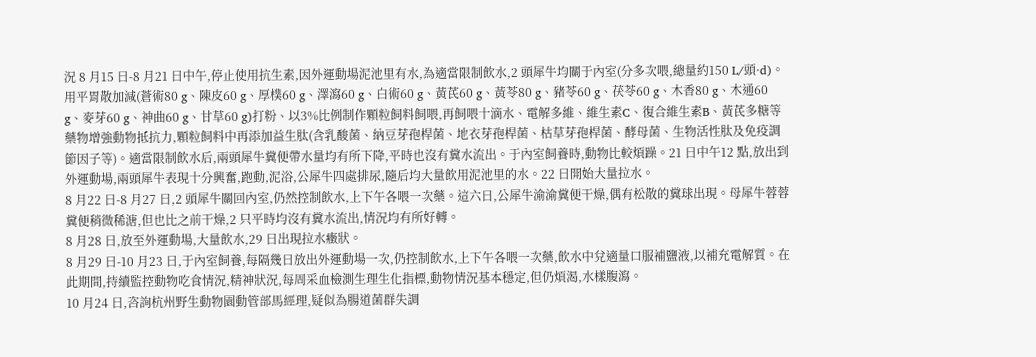況 8 月15 日-8 月21 日中午,停止使用抗生素,因外運動場泥池里有水,為適當限制飲水,2 頭犀牛均關于內室(分多次喂,總量約150 L/頭·d)。用平胃散加減(蒼術80 g、陳皮60 g、厚樸60 g、澤瀉60 g、白術60 g、黃芪60 g、黃苓80 g、豬苓60 g、茯苓60 g、木香80 g、木通60 g、麥芽60 g、神曲60 g、甘草60 g)打粉、以3%比例制作顆粒飼料飼喂,再飼喂十滴水、電解多維、維生素C、復合維生素B、黃芪多糖等藥物增強動物抵抗力,顆粒飼料中再添加益生肽(含乳酸菌、納豆芽孢桿菌、地衣芽孢桿菌、枯草芽孢桿菌、酵母菌、生物活性肽及免疫調節因子等)。適當限制飲水后,兩頭犀牛糞便帶水量均有所下降,平時也沒有糞水流出。于內室飼養時,動物比較煩躁。21 日中午12 點,放出到外運動場,兩頭犀牛表現十分興奮,跑動,泥浴,公犀牛四處排尿,隨后均大量飲用泥池里的水。22 日開始大量拉水。
8 月22 日-8 月27 日,2 頭犀牛關回內室,仍然控制飲水,上下午各喂一次藥。這六日,公犀牛渝渝糞便干燥,偶有松散的糞球出現。母犀牛蓉蓉糞便稍微稀溏,但也比之前干燥,2 只平時均沒有糞水流出,情況均有所好轉。
8 月28 日,放至外運動場,大量飲水,29 日出現拉水癥狀。
8 月29 日-10 月23 日,于內室飼養,每隔幾日放出外運動場一次,仍控制飲水,上下午各喂一次藥,飲水中兌適量口服補鹽液,以補充電解質。在此期間,持續監控動物吃食情況,精神狀況,每周采血檢測生理生化指標,動物情況基本穩定,但仍煩渴,水樣腹瀉。
10 月24 日,咨詢杭州野生動物園動管部馬經理,疑似為腸道菌群失調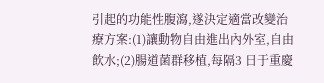引起的功能性腹瀉,遂決定適當改變治療方案:(1)讓動物自由進出內外室,自由飲水;(2)腸道菌群移植,每隔3 日于重慶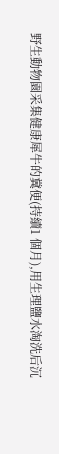野生動物園采集健康犀牛的糞便(持續1 個月),用生理鹽水淘洗后沉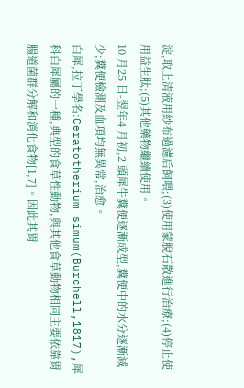淀,取上清液用紗布過濾后飼喂;(3)使用蒙脫石散進行治療;(4)停止使用益生肽;(5)其他藥物繼續使用。
10 月25 日-翌年4 月初,2 頭犀牛糞便逐漸成型,糞便中的水分逐漸減少;糞便檢測及血項均無異常,治愈。
白犀,拉丁學名:Ceratotherium simum(Burchell,1817),犀科白犀屬的一種,典型的食草性動物,與其他食草動物相同主要依靠胃腸道菌群分解和消化食物[1,7]。因此其胃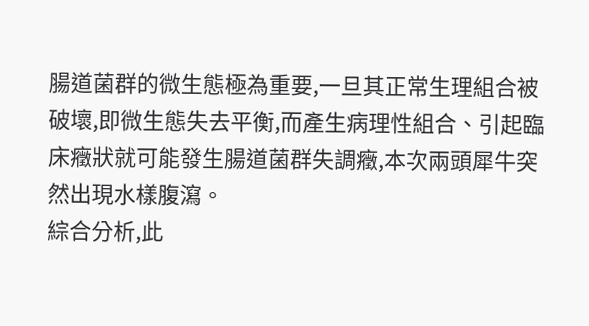腸道菌群的微生態極為重要,一旦其正常生理組合被破壞,即微生態失去平衡,而產生病理性組合、引起臨床癥狀就可能發生腸道菌群失調癥,本次兩頭犀牛突然出現水樣腹瀉。
綜合分析,此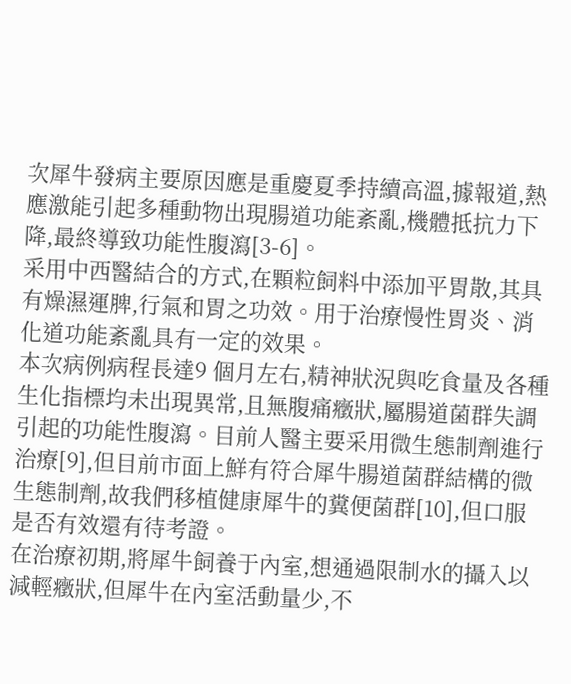次犀牛發病主要原因應是重慶夏季持續高溫,據報道,熱應激能引起多種動物出現腸道功能紊亂,機體抵抗力下降,最終導致功能性腹瀉[3-6]。
采用中西醫結合的方式,在顆粒飼料中添加平胃散,其具有燥濕運脾,行氣和胃之功效。用于治療慢性胃炎、消化道功能紊亂具有一定的效果。
本次病例病程長達9 個月左右,精神狀況與吃食量及各種生化指標均未出現異常,且無腹痛癥狀,屬腸道菌群失調引起的功能性腹瀉。目前人醫主要采用微生態制劑進行治療[9],但目前市面上鮮有符合犀牛腸道菌群結構的微生態制劑,故我們移植健康犀牛的糞便菌群[10],但口服是否有效還有待考證。
在治療初期,將犀牛飼養于內室,想通過限制水的攝入以減輕癥狀,但犀牛在內室活動量少,不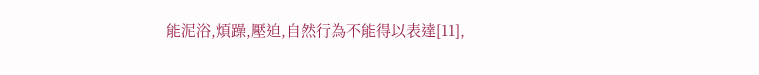能泥浴,煩躁,壓迫,自然行為不能得以表達[11],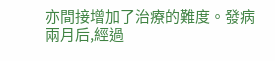亦間接增加了治療的難度。發病兩月后,經過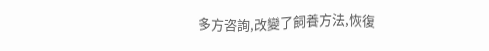多方咨詢,改變了飼養方法,恢復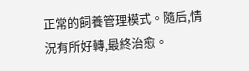正常的飼養管理模式。隨后,情況有所好轉,最終治愈。